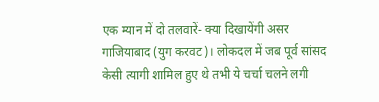एक म्यान में दो तलवारें- क्या दिखायेंगी असर
गाजियाबाद (युग करवट)। लोकदल में जब पूर्व सांसद केसी त्यागी शामिल हुए थे तभी ये चर्चा चलने लगी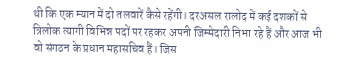थी कि एक म्यान में दो तलवारें कैसे रहेंगी। दरअसल रालोद में कई दशकों से त्रिलोक त्यागी विभिन्न पदों पर रहकर अपनी जिम्मेदारी निभा रहे हैं और आज भी वो संगठन के प्रधान महासचिव हैं। जिस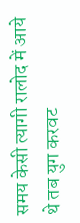समय केसी त्यागी रालोद में आये थे तब युग करवट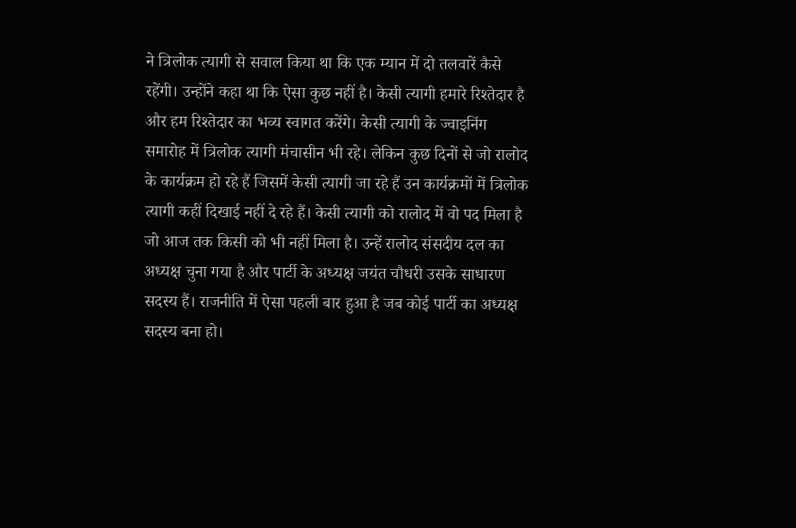ने त्रिलोक त्यागी से सवाल किया था कि एक म्यान में दो तलवारें कैसे रहेंगी। उन्होंने कहा था कि ऐसा कुछ नहीं है। केसी त्यागी हमारे रिश्तेदार है और हम रिश्तेदार का भव्य स्वागत करेंगे। केसी त्यागी के ज्वाइनिंग समारोह में त्रिलोक त्यागी मंचासीन भी रहे। लेकिन कुछ दिनों से जो रालोद के कार्यक्रम हो रहे हैं जिसमें केसी त्यागी जा रहे हैं उन कार्यक्रमों में त्रिलोक त्यागी कहीं दिखाई नहीं दे रहे हैं। केसी त्यागी को रालोद में वो पद मिला है जो आज तक किसी को भी नहीं मिला है। उन्हें रालोद संसदीय दल का अध्यक्ष चुना गया है और पार्टी के अध्यक्ष जयंत चौधरी उसके साधारण सदस्य हैं। राजनीति में ऐसा पहली बार हुआ है जब कोई पार्टी का अध्यक्ष सदस्य बना हो।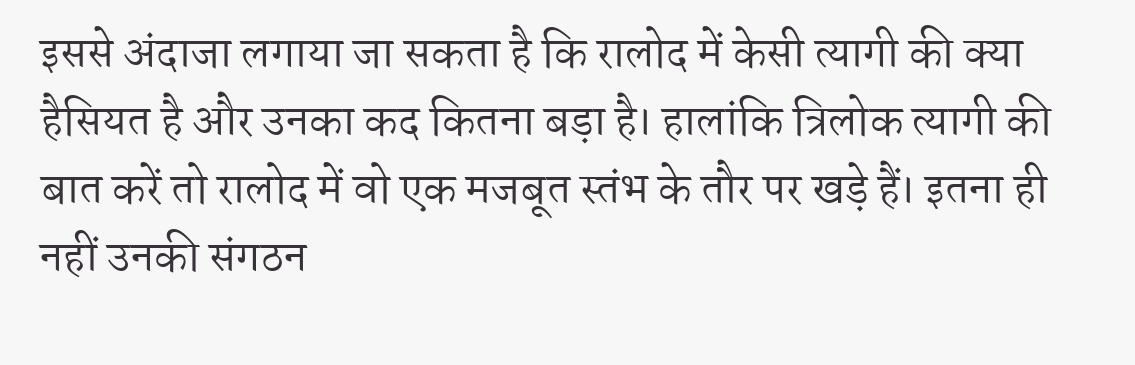इससे अंदाजा लगाया जा सकता है कि रालोद में केसी त्यागी की क्या हैसियत है और उनका कद कितना बड़ा है। हालांकि त्रिलोक त्यागी की बात करें तो रालोद में वो एक मजबूत स्तंभ के तौर पर खड़े हैं। इतना ही नहीं उनकी संगठन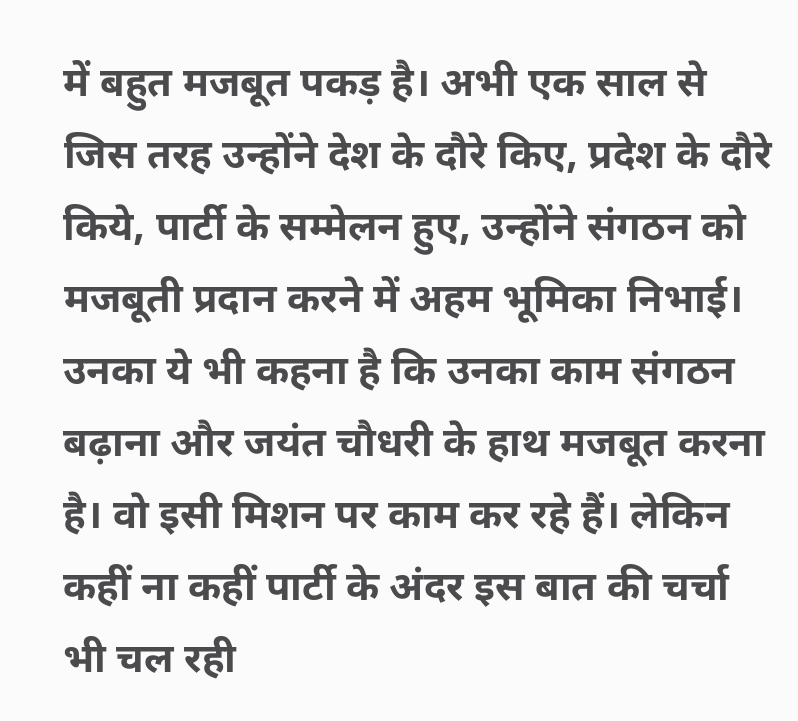में बहुत मजबूत पकड़ है। अभी एक साल से जिस तरह उन्होंने देश के दौरे किए, प्रदेश के दौरे किये, पार्टी के सम्मेलन हुए, उन्होंने संगठन को मजबूती प्रदान करने में अहम भूमिका निभाई। उनका ये भी कहना है कि उनका काम संगठन बढ़ाना और जयंत चौधरी के हाथ मजबूत करना है। वो इसी मिशन पर काम कर रहे हैं। लेकिन कहीं ना कहीं पार्टी के अंदर इस बात की चर्चा भी चल रही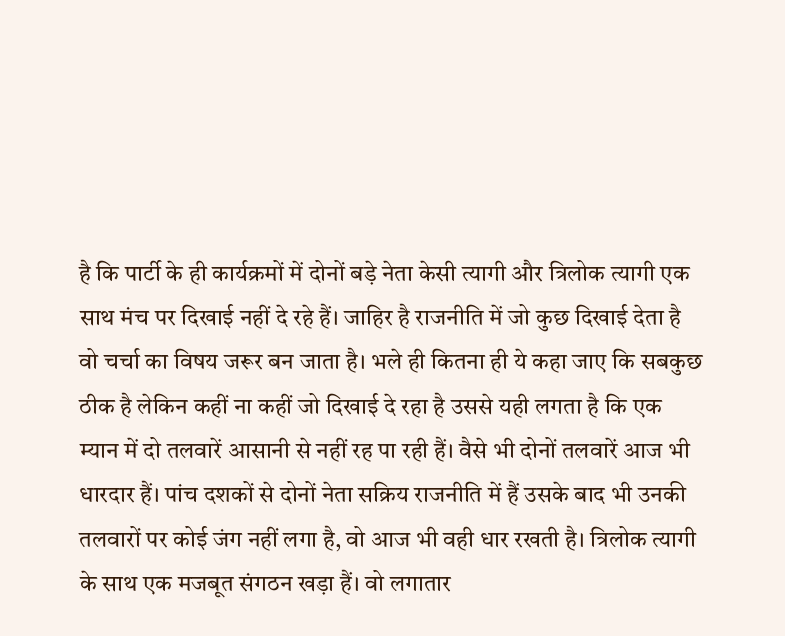है कि पार्टी के ही कार्यक्रमों में दोनों बड़े नेता केसी त्यागी और त्रिलोक त्यागी एक साथ मंच पर दिखाई नहीं दे रहे हैं। जाहिर है राजनीति में जो कुछ दिखाई देता है वो चर्चा का विषय जरूर बन जाता है। भले ही कितना ही ये कहा जाए कि सबकुछ ठीक है लेकिन कहीं ना कहीं जो दिखाई दे रहा है उससे यही लगता है कि एक म्यान में दो तलवारें आसानी से नहीं रह पा रही हैं। वैसे भी दोनों तलवारें आज भी धारदार हैं। पांच दशकों से दोनों नेता सक्रिय राजनीति में हैं उसके बाद भी उनकी तलवारों पर कोई जंग नहीं लगा है, वो आज भी वही धार रखती है। त्रिलोक त्यागी के साथ एक मजबूत संगठन खड़ा हैं। वो लगातार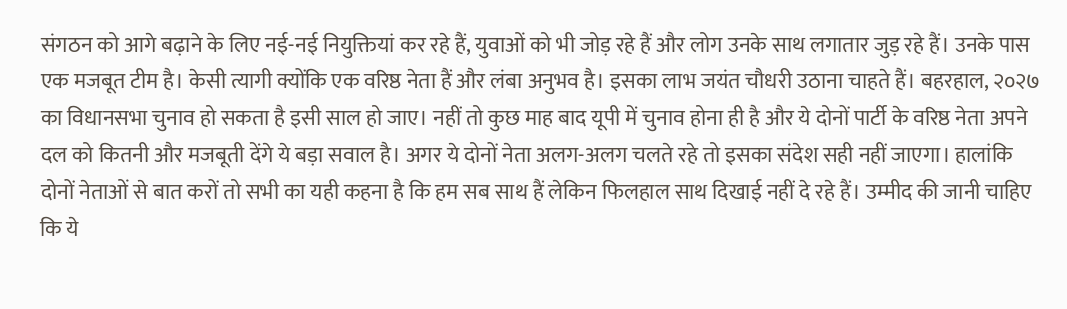संगठन को आगे बढ़ाने के लिए नई-नई नियुक्तियां कर रहे हैं, युवाओं को भी जोड़ रहे हैं और लोग उनके साथ लगातार जुड़ रहे हैं। उनके पास एक मजबूत टीम है। केसी त्यागी क्योंकि एक वरिष्ठ नेता हैं और लंबा अनुभव है। इसका लाभ जयंत चौधरी उठाना चाहते हैं। बहरहाल, २०२७ का विधानसभा चुनाव हो सकता है इसी साल हो जाए। नहीं तो कुछ माह बाद यूपी में चुनाव होना ही है और ये दोनों पार्टी के वरिष्ठ नेता अपने दल को कितनी और मजबूती देंगे ये बड़ा सवाल है। अगर ये दोनों नेता अलग-अलग चलते रहे तो इसका संदेश सही नहीं जाएगा। हालांकि दोनों नेताओं से बात करों तो सभी का यही कहना है कि हम सब साथ हैं लेकिन फिलहाल साथ दिखाई नहीं दे रहे हैं। उम्मीद की जानी चाहिए कि ये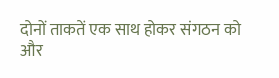दोनों ताकतें एक साथ होकर संगठन को और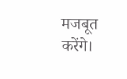मजबूत करेंगे।